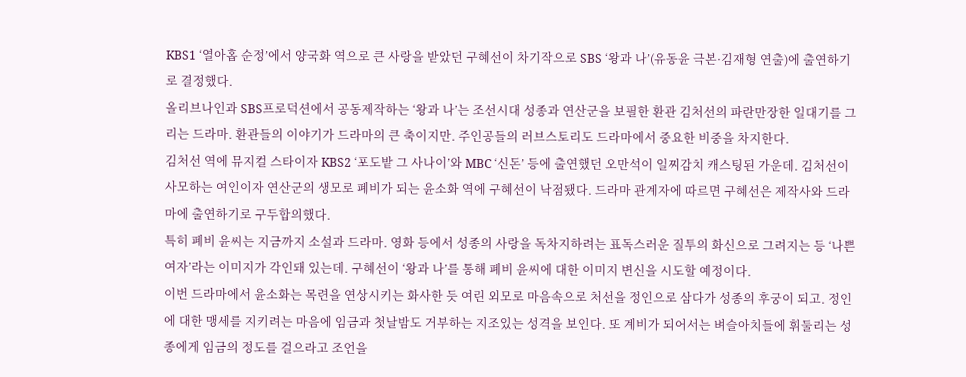KBS1 ‘열아홉 순정’에서 양국화 역으로 큰 사랑을 받았던 구혜선이 차기작으로 SBS ‘왕과 나’(유동윤 극본·김재형 연출)에 출연하기로 결정했다.
올리브나인과 SBS프로덕션에서 공동제작하는 ‘왕과 나’는 조선시대 성종과 연산군을 보필한 환관 김처선의 파란만장한 일대기를 그리는 드라마. 환관들의 이야기가 드라마의 큰 축이지만. 주인공들의 러브스토리도 드라마에서 중요한 비중을 차지한다.
김처선 역에 뮤지컬 스타이자 KBS2 ‘포도밭 그 사나이’와 MBC ‘신돈’ 등에 출연했던 오만석이 일찌감치 캐스팅된 가운데. 김처선이 사모하는 여인이자 연산군의 생모로 폐비가 되는 윤소화 역에 구혜선이 낙점됐다. 드라마 관계자에 따르면 구혜선은 제작사와 드라마에 출연하기로 구두합의했다.
특히 폐비 윤씨는 지금까지 소설과 드라마. 영화 등에서 성종의 사랑을 독차지하려는 표독스러운 질투의 화신으로 그려지는 등 ‘나쁜 여자’라는 이미지가 각인돼 있는데. 구혜선이 ‘왕과 나’를 통해 폐비 윤씨에 대한 이미지 변신을 시도할 예정이다.
이번 드라마에서 윤소화는 목련을 연상시키는 화사한 듯 여린 외모로 마음속으로 처선을 정인으로 삼다가 성종의 후궁이 되고. 정인에 대한 맹세를 지키려는 마음에 임금과 첫날밤도 거부하는 지조있는 성격을 보인다. 또 계비가 되어서는 벼슬아치들에 휘둘리는 성종에게 임금의 정도를 걸으라고 조언을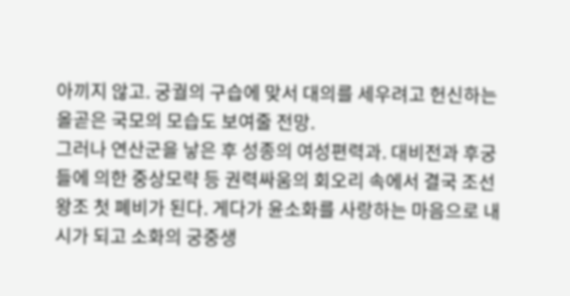아끼지 않고. 궁궐의 구습에 맞서 대의를 세우려고 헌신하는 올곧은 국모의 모습도 보여줄 전망.
그러나 연산군을 낳은 후 성종의 여성편력과. 대비전과 후궁들에 의한 중상모략 등 권력싸움의 회오리 속에서 결국 조선왕조 첫 폐비가 된다. 게다가 윤소화를 사랑하는 마음으로 내시가 되고 소화의 궁중생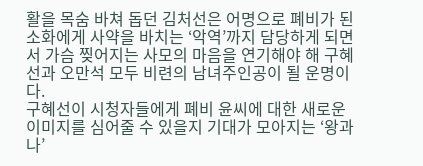활을 목숨 바쳐 돕던 김처선은 어명으로 폐비가 된 소화에게 사약을 바치는 ‘악역’까지 담당하게 되면서 가슴 찢어지는 사모의 마음을 연기해야 해 구혜선과 오만석 모두 비련의 남녀주인공이 될 운명이다.
구혜선이 시청자들에게 폐비 윤씨에 대한 새로운 이미지를 심어줄 수 있을지 기대가 모아지는 ‘왕과 나’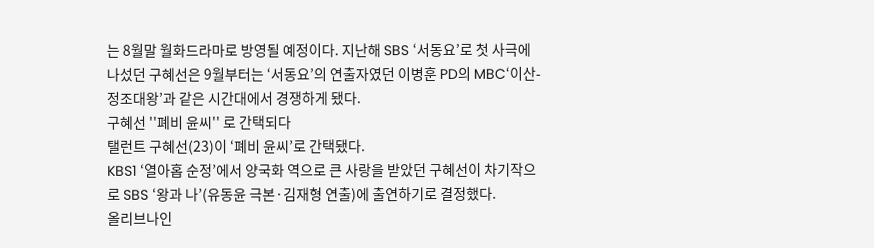는 8월말 월화드라마로 방영될 예정이다. 지난해 SBS ‘서동요’로 첫 사극에 나섰던 구혜선은 9월부터는 ‘서동요’의 연출자였던 이병훈 PD의 MBC‘이산-정조대왕’과 같은 시간대에서 경쟁하게 됐다.
구혜선 ''폐비 윤씨'' 로 간택되다
탤런트 구혜선(23)이 ‘폐비 윤씨’로 간택됐다.
KBS1 ‘열아홉 순정’에서 양국화 역으로 큰 사랑을 받았던 구혜선이 차기작으로 SBS ‘왕과 나’(유동윤 극본·김재형 연출)에 출연하기로 결정했다.
올리브나인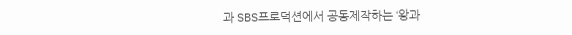과 SBS프로덕션에서 공동제작하는 ‘왕과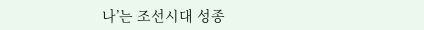나’는 조선시대 성종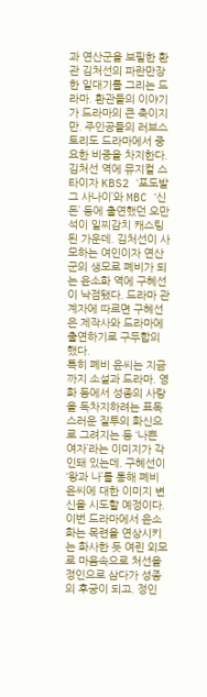과 연산군을 보필한 환관 김처선의 파란만장한 일대기를 그리는 드라마. 환관들의 이야기가 드라마의 큰 축이지만. 주인공들의 러브스토리도 드라마에서 중요한 비중을 차지한다.
김처선 역에 뮤지컬 스타이자 KBS2 ‘포도밭 그 사나이’와 MBC ‘신돈’ 등에 출연했던 오만석이 일찌감치 캐스팅된 가운데. 김처선이 사모하는 여인이자 연산군의 생모로 폐비가 되는 윤소화 역에 구혜선이 낙점됐다. 드라마 관계자에 따르면 구혜선은 제작사와 드라마에 출연하기로 구두합의했다.
특히 폐비 윤씨는 지금까지 소설과 드라마. 영화 등에서 성종의 사랑을 독차지하려는 표독스러운 질투의 화신으로 그려지는 등 ‘나쁜 여자’라는 이미지가 각인돼 있는데. 구혜선이 ‘왕과 나’를 통해 폐비 윤씨에 대한 이미지 변신을 시도할 예정이다.
이번 드라마에서 윤소화는 목련을 연상시키는 화사한 듯 여린 외모로 마음속으로 처선을 정인으로 삼다가 성종의 후궁이 되고. 정인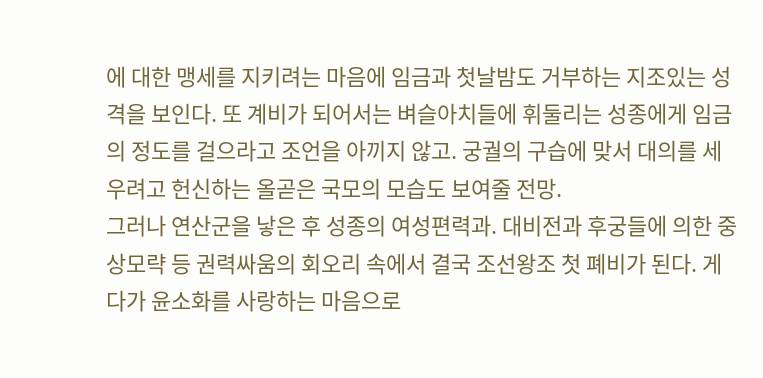에 대한 맹세를 지키려는 마음에 임금과 첫날밤도 거부하는 지조있는 성격을 보인다. 또 계비가 되어서는 벼슬아치들에 휘둘리는 성종에게 임금의 정도를 걸으라고 조언을 아끼지 않고. 궁궐의 구습에 맞서 대의를 세우려고 헌신하는 올곧은 국모의 모습도 보여줄 전망.
그러나 연산군을 낳은 후 성종의 여성편력과. 대비전과 후궁들에 의한 중상모략 등 권력싸움의 회오리 속에서 결국 조선왕조 첫 폐비가 된다. 게다가 윤소화를 사랑하는 마음으로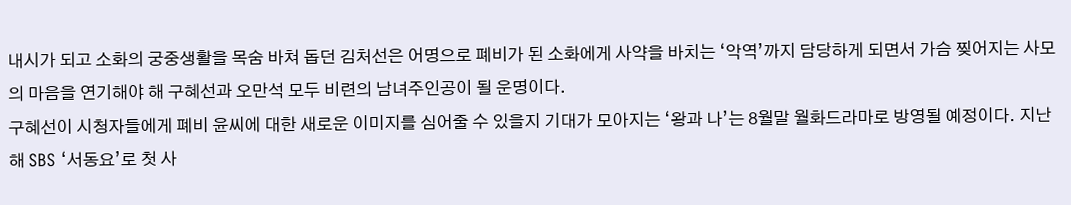내시가 되고 소화의 궁중생활을 목숨 바쳐 돕던 김처선은 어명으로 폐비가 된 소화에게 사약을 바치는 ‘악역’까지 담당하게 되면서 가슴 찢어지는 사모의 마음을 연기해야 해 구혜선과 오만석 모두 비련의 남녀주인공이 될 운명이다.
구혜선이 시청자들에게 폐비 윤씨에 대한 새로운 이미지를 심어줄 수 있을지 기대가 모아지는 ‘왕과 나’는 8월말 월화드라마로 방영될 예정이다. 지난해 SBS ‘서동요’로 첫 사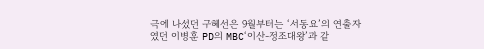극에 나섰던 구혜선은 9월부터는 ‘서동요’의 연출자였던 이병훈 PD의 MBC‘이산-정조대왕’과 같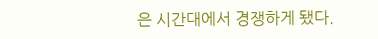은 시간대에서 경쟁하게 됐다.